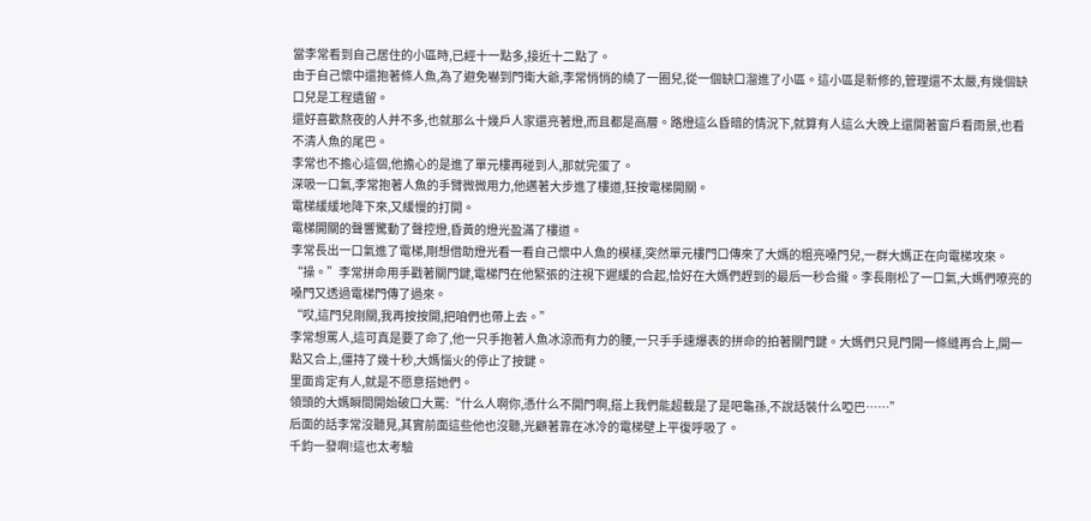當李常看到自己居住的小區時,已經十一點多,接近十二點了。
由于自己懷中還抱著條人魚,為了避免嚇到門衛大爺,李常悄悄的繞了一圈兒,從一個缺口溜進了小區。這小區是新修的,管理還不太嚴,有幾個缺口兒是工程遺留。
還好喜歡熬夜的人并不多,也就那么十幾戶人家還亮著燈,而且都是高層。路燈這么昏暗的情況下,就算有人這么大晚上還開著窗戶看雨景,也看不清人魚的尾巴。
李常也不擔心這個,他擔心的是進了單元樓再碰到人,那就完蛋了。
深吸一口氣,李常抱著人魚的手臂微微用力,他邁著大步進了樓道,狂按電梯開關。
電梯緩緩地降下來,又緩慢的打開。
電梯開關的聲響驚動了聲控燈,昏黃的燈光盈滿了樓道。
李常長出一口氣進了電梯,剛想借助燈光看一看自己懷中人魚的模樣,突然單元樓門口傳來了大媽的粗亮嗓門兒,一群大媽正在向電梯攻來。
“操。”李常拼命用手戳著關門鍵,電梯門在他緊張的注視下遲緩的合起,恰好在大媽們趕到的最后一秒合攏。李長剛松了一口氣,大媽們嘹亮的嗓門又透過電梯門傳了過來。
“哎,這門兒剛關,我再按按開,把咱們也帶上去。”
李常想罵人,這可真是要了命了,他一只手抱著人魚冰涼而有力的腰,一只手手速爆表的拼命的拍著關門鍵。大媽們只見門開一條縫再合上,開一點又合上,僵持了幾十秒,大媽惱火的停止了按鍵。
里面肯定有人,就是不愿意搭她們。
領頭的大媽瞬間開始破口大罵:“什么人啊你,憑什么不開門啊,搭上我們能超載是了是吧龜孫,不說話裝什么啞巴……”
后面的話李常沒聽見,其實前面這些他也沒聽,光顧著靠在冰冷的電梯壁上平復呼吸了。
千鈞一發啊!這也太考驗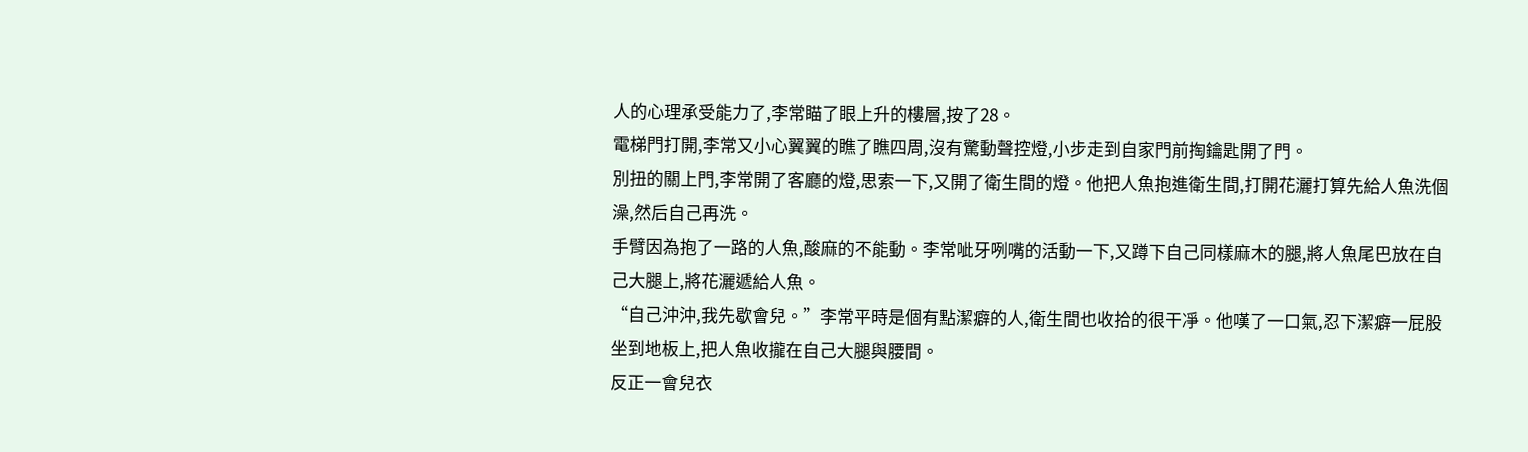人的心理承受能力了,李常瞄了眼上升的樓層,按了28。
電梯門打開,李常又小心翼翼的瞧了瞧四周,沒有驚動聲控燈,小步走到自家門前掏鑰匙開了門。
別扭的關上門,李常開了客廳的燈,思索一下,又開了衛生間的燈。他把人魚抱進衛生間,打開花灑打算先給人魚洗個澡,然后自己再洗。
手臂因為抱了一路的人魚,酸麻的不能動。李常呲牙咧嘴的活動一下,又蹲下自己同樣麻木的腿,將人魚尾巴放在自己大腿上,將花灑遞給人魚。
“自己沖沖,我先歇會兒。”李常平時是個有點潔癖的人,衛生間也收拾的很干凈。他嘆了一口氣,忍下潔癖一屁股坐到地板上,把人魚收攏在自己大腿與腰間。
反正一會兒衣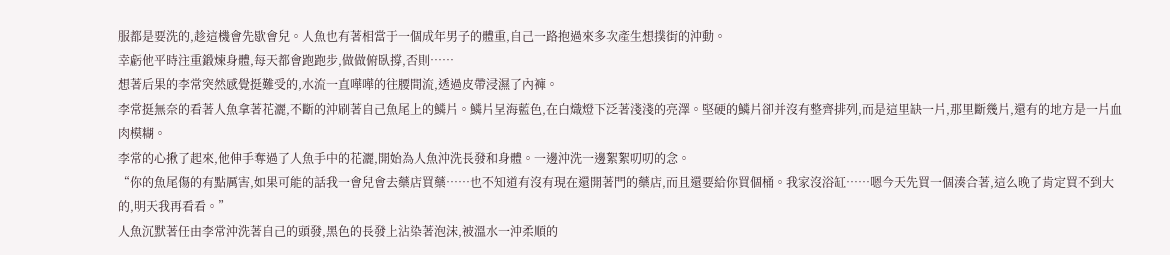服都是要洗的,趁這機會先歇會兒。人魚也有著相當于一個成年男子的體重,自己一路抱過來多次產生想撲街的沖動。
幸虧他平時注重鍛煉身體,每天都會跑跑步,做做俯臥撐,否則……
想著后果的李常突然感覺挺難受的,水流一直嘩嘩的往腰間流,透過皮帶浸濕了內褲。
李常挺無奈的看著人魚拿著花灑,不斷的沖刷著自己魚尾上的鱗片。鱗片呈海藍色,在白熾燈下泛著淺淺的亮澤。堅硬的鱗片卻并沒有整齊排列,而是這里缺一片,那里斷幾片,還有的地方是一片血肉模糊。
李常的心揪了起來,他伸手奪過了人魚手中的花灑,開始為人魚沖洗長發和身體。一邊沖洗一邊絮絮叨叨的念。
“你的魚尾傷的有點厲害,如果可能的話我一會兒會去藥店買藥……也不知道有沒有現在還開著門的藥店,而且還要給你買個桶。我家沒浴缸……嗯今天先買一個湊合著,這么晚了肯定買不到大的,明天我再看看。”
人魚沉默著任由李常沖洗著自己的頭發,黑色的長發上沾染著泡沫,被溫水一沖柔順的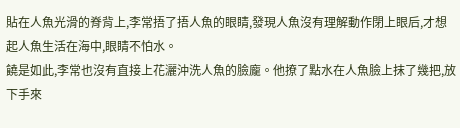貼在人魚光滑的脊背上,李常捂了捂人魚的眼睛,發現人魚沒有理解動作閉上眼后,才想起人魚生活在海中,眼睛不怕水。
饒是如此,李常也沒有直接上花灑沖洗人魚的臉龐。他撩了點水在人魚臉上抹了幾把,放下手來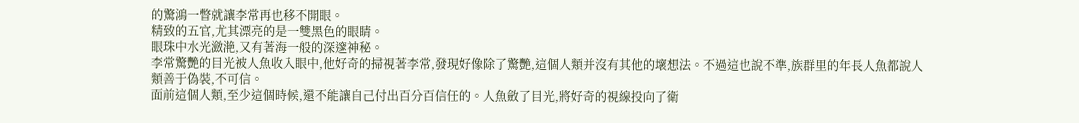的驚鴻一瞥就讓李常再也移不開眼。
精致的五官,尤其漂亮的是一雙黑色的眼睛。
眼珠中水光瀲滟,又有著海一般的深邃神秘。
李常驚艷的目光被人魚收入眼中,他好奇的掃視著李常,發現好像除了驚艷,這個人類并沒有其他的壞想法。不過這也說不準,族群里的年長人魚都說人類善于偽裝,不可信。
面前這個人類,至少這個時候,還不能讓自己付出百分百信任的。人魚斂了目光,將好奇的視線投向了衛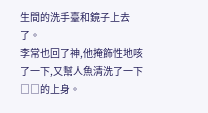生間的洗手臺和鏡子上去了。
李常也回了神,他掩飾性地咳了一下,又幫人魚清洗了一下□□的上身。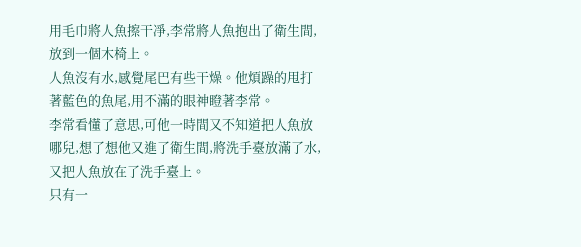用毛巾將人魚擦干凈,李常將人魚抱出了衛生間,放到一個木椅上。
人魚沒有水,感覺尾巴有些干燥。他煩躁的甩打著藍色的魚尾,用不滿的眼神瞪著李常。
李常看懂了意思,可他一時間又不知道把人魚放哪兒,想了想他又進了衛生間,將洗手臺放滿了水,又把人魚放在了洗手臺上。
只有一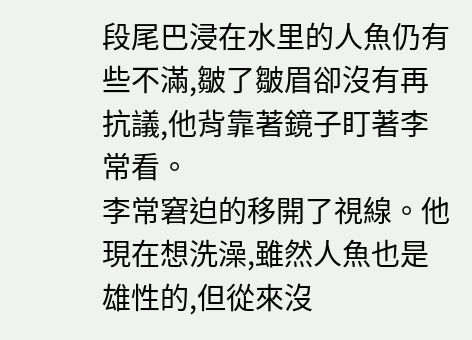段尾巴浸在水里的人魚仍有些不滿,皺了皺眉卻沒有再抗議,他背靠著鏡子盯著李常看。
李常窘迫的移開了視線。他現在想洗澡,雖然人魚也是雄性的,但從來沒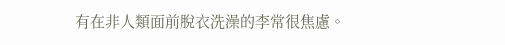有在非人類面前脫衣洗澡的李常很焦慮。